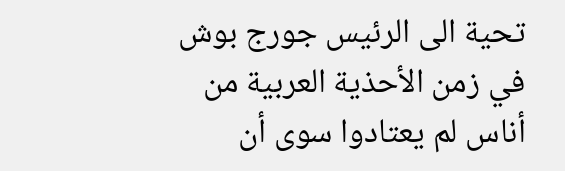تحية الى الرئيس جورج بوش
في زمن الأحذية العربية من أناس لم يعتادوا سوى أن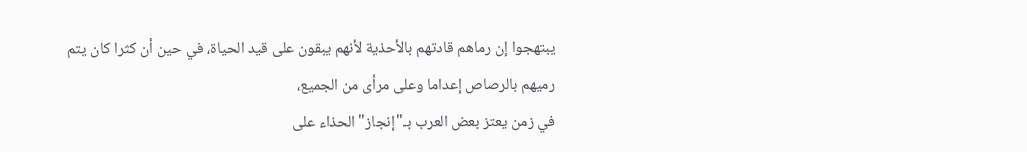يبتهجوا إن رماهم قادتهم بالأحذية لأنهم يبقون على قيد الحياة، في حين أن كثرا كان يتم رميهم بالرصاص إعداما وعلى مرأى من الجميع،
في زمن يعتز بعض العرب بـ"إنجاز" الحذاء على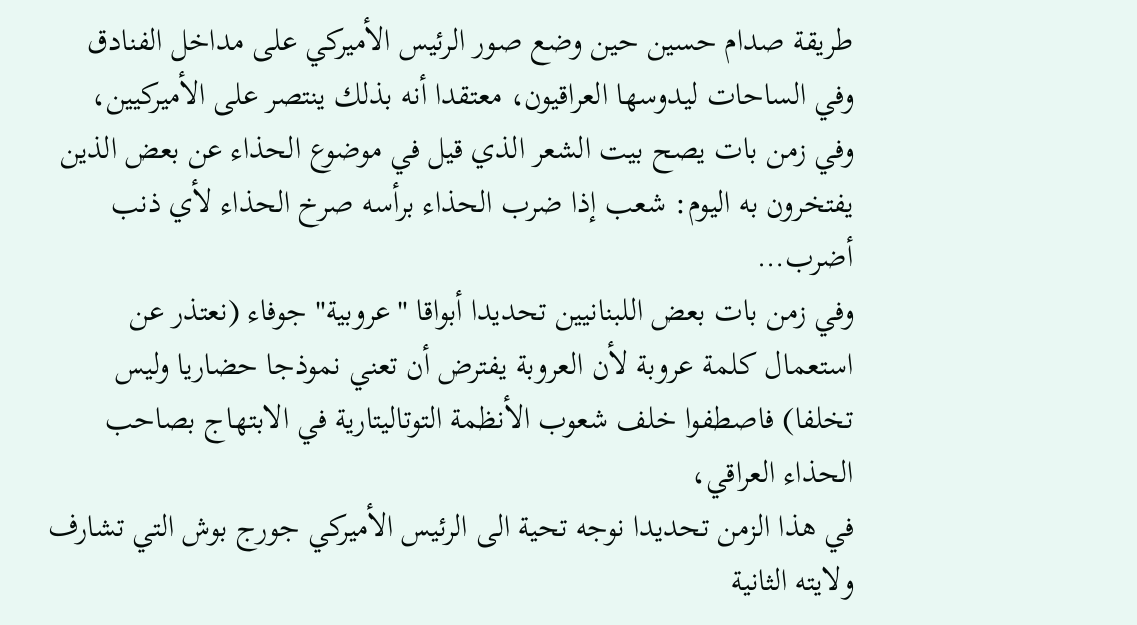طريقة صدام حسين حين وضع صور الرئيس الأميركي على مداخل الفنادق وفي الساحات ليدوسها العراقيون، معتقدا أنه بذلك ينتصر على الأميركيين،
وفي زمن بات يصح بيت الشعر الذي قيل في موضوع الحذاء عن بعض الذين يفتخرون به اليوم: شعب إذا ضرب الحذاء برأسه صرخ الحذاء لأي ذنب أضرب…
وفي زمن بات بعض اللبنانيين تحديدا أبواقا "عروبية" جوفاء (نعتذر عن استعمال كلمة عروبة لأن العروبة يفترض أن تعني نموذجا حضاريا وليس تخلفا) فاصطفوا خلف شعوب الأنظمة التوتاليتارية في الابتهاج بصاحب الحذاء العراقي،
في هذا الزمن تحديدا نوجه تحية الى الرئيس الأميركي جورج بوش التي تشارف ولايته الثانية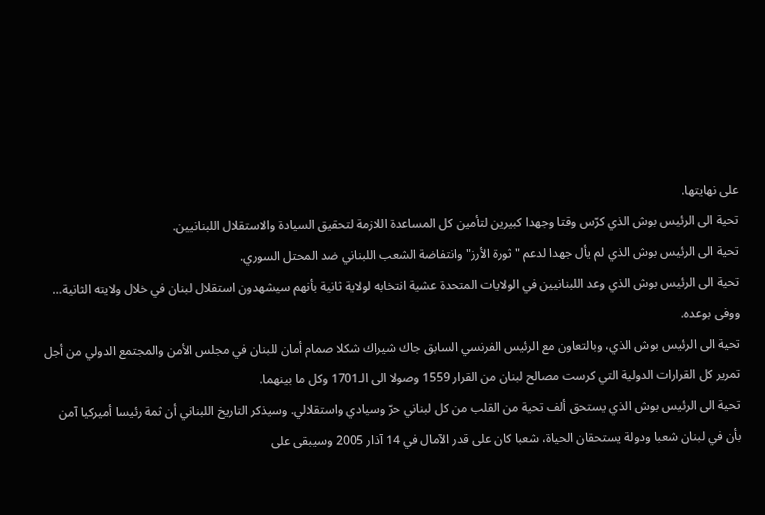على نهايتها.
تحية الى الرئيس بوش الذي كرّس وقتا وجهدا كبيرين لتأمين كل المساعدة اللازمة لتحقيق السيادة والاستقلال اللبنانيين.
تحية الى الرئيس بوش الذي لم يأل جهدا لدعم "ثورة الأرز" وانتفاضة الشعب اللبناني ضد المحتل السوري.
تحية الى الرئيس بوش الذي وعد اللبنانيين في الولايات المتحدة عشية انتخابه لولاية ثانية بأنهم سيشهدون استقلال لبنان في خلال ولايته الثانية… ووفى بوعده.
تحية الى الرئيس بوش الذي، وبالتعاون مع الرئيس الفرنسي السابق جاك شيراك شكلا صمام أمان للبنان في مجلس الأمن والمجتمع الدولي من أجل تمرير كل القرارات الدولية التي كرست مصالح لبنان من القرار 1559 وصولا الى الـ1701 وكل ما بينهما.
تحية الى الرئيس بوش الذي يستحق ألف تحية من القلب من كل لبناني حرّ وسيادي واستقلالي. وسيذكر التاريخ اللبناني أن ثمة رئيسا أميركيا آمن بأن في لبنان شعبا ودولة يستحقان الحياة، شعبا كان على قدر الآمال في 14 آذار 2005 وسيبقى على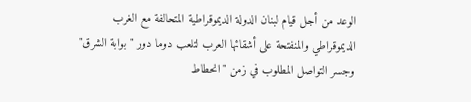الوعد من أجل قيام لبنان الدولة الديموقراطية المتحالفة مع الغرب الديموقراطي والمنفتحة على أشقائها العرب لتلعب دوما دور "بوابة الشرق" وجسر التواصل المطلوب في زمن "انحطاط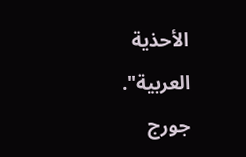الأحذية العربية".
جورج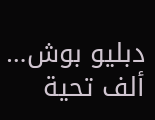دبليو بوش… ألف تحية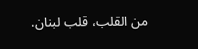من القلب، قلب لبنان.